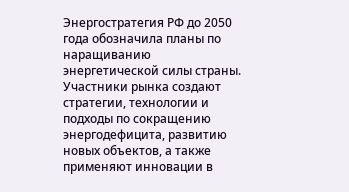Энергостратегия РФ до 2050 года обозначила планы по наращиванию энергетической силы страны. Участники рынка создают стратегии, технологии и подходы по сокращению энергодефицита, развитию новых объектов, а также применяют инновации в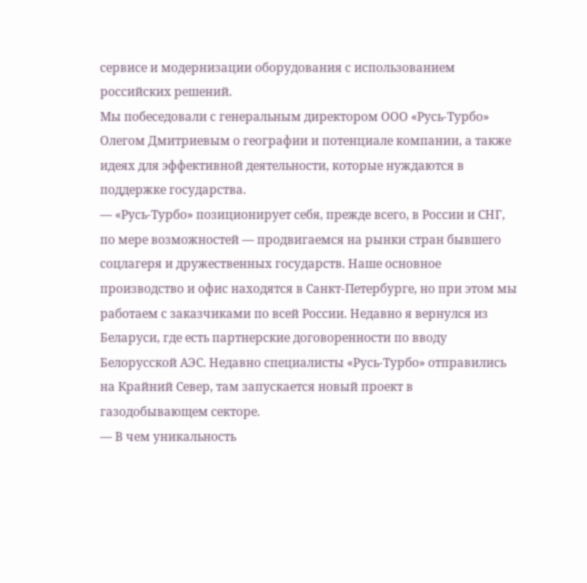сервисе и модернизации оборудования с использованием российских решений.
Мы побеседовали с генеральным директором ООО «Русь-Турбо» Олегом Дмитриевым о географии и потенциале компании, а также идеях для эффективной деятельности, которые нуждаются в поддержке государства.
— «Русь-Турбо» позиционирует себя, прежде всего, в России и СНГ, по мере возможностей — продвигаемся на рынки стран бывшего соцлагеря и дружественных государств. Наше основное производство и офис находятся в Санкт-Петербурге, но при этом мы работаем с заказчиками по всей России. Недавно я вернулся из Беларуси, где есть партнерские договоренности по вводу Белорусской АЭС. Недавно специалисты «Русь-Турбо» отправились на Крайний Север, там запускается новый проект в газодобывающем секторе.
— В чем уникальность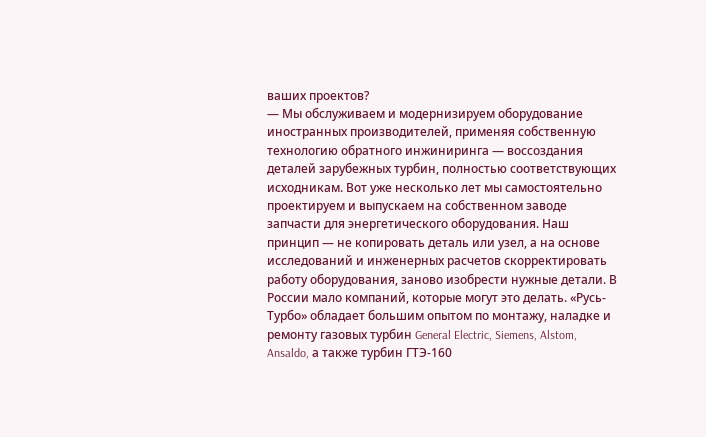ваших проектов?
— Мы обслуживаем и модернизируем оборудование иностранных производителей, применяя собственную технологию обратного инжиниринга — воссоздания деталей зарубежных турбин, полностью соответствующих исходникам. Вот уже несколько лет мы самостоятельно проектируем и выпускаем на собственном заводе запчасти для энергетического оборудования. Наш принцип — не копировать деталь или узел, а на основе исследований и инженерных расчетов скорректировать работу оборудования, заново изобрести нужные детали. В России мало компаний, которые могут это делать. «Русь-Турбо» обладает большим опытом по монтажу, наладке и ремонту газовых турбин General Electric, Siemens, Alstom, Ansaldo, а также турбин ГТЭ-160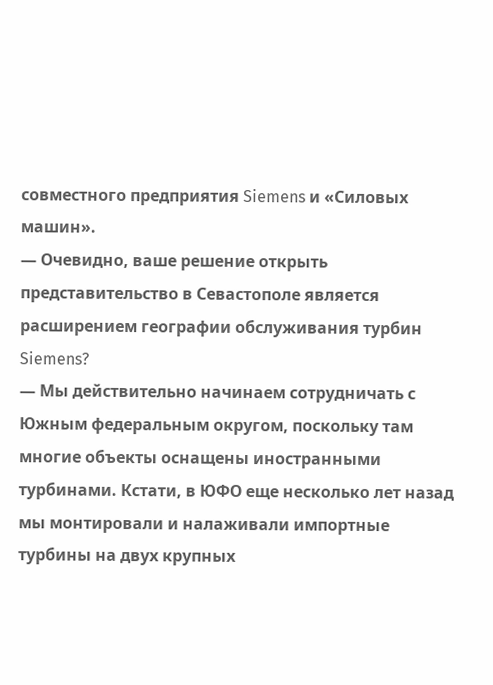совместного предприятия Siemens и «Силовых машин».
— Очевидно, ваше решение открыть представительство в Севастополе является расширением географии обслуживания турбин Siemens?
— Мы действительно начинаем сотрудничать с Южным федеральным округом, поскольку там многие объекты оснащены иностранными турбинами. Кстати, в ЮФО еще несколько лет назад мы монтировали и налаживали импортные турбины на двух крупных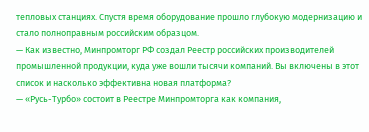тепловых станциях. Спустя время оборудование прошло глубокую модернизацию и стало полноправным российским образцом.
— Как известно, Минпромторг РФ создал Реестр российских производителей промышленной продукции, куда уже вошли тысячи компаний. Вы включены в этот список и насколько эффективна новая платформа?
— «Русь-Турбо» состоит в Реестре Минпромторга как компания,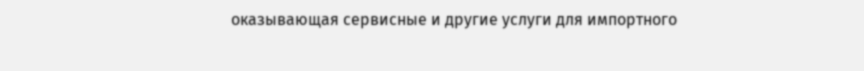оказывающая сервисные и другие услуги для импортного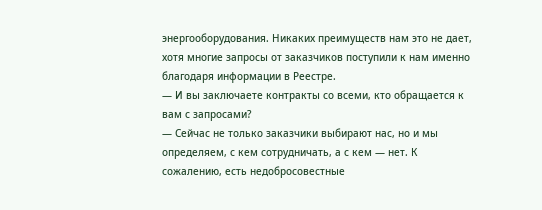энергооборудования. Никаких преимуществ нам это не дает, хотя многие запросы от заказчиков поступили к нам именно благодаря информации в Реестре.
— И вы заключаете контракты со всеми, кто обращается к вам с запросами?
— Сейчас не только заказчики выбирают нас, но и мы определяем, с кем сотрудничать, а с кем — нет. К сожалению, есть недобросовестные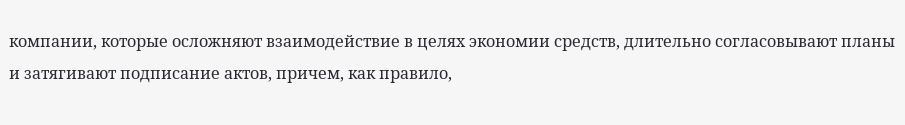компании, которые осложняют взаимодействие в целях экономии средств, длительно согласовывают планы и затягивают подписание актов, причем, как правило,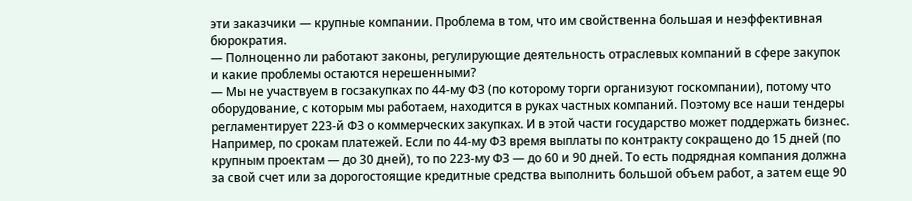эти заказчики — крупные компании. Проблема в том, что им свойственна большая и неэффективная бюрократия.
— Полноценно ли работают законы, регулирующие деятельность отраслевых компаний в сфере закупок и какие проблемы остаются нерешенными?
— Мы не участвуем в госзакупках по 44-му ФЗ (по которому торги организуют госкомпании), потому что оборудование, с которым мы работаем, находится в руках частных компаний. Поэтому все наши тендеры регламентирует 223-й ФЗ о коммерческих закупках. И в этой части государство может поддержать бизнес. Например, по срокам платежей. Если по 44-му ФЗ время выплаты по контракту сокращено до 15 дней (по крупным проектам — до 30 дней), то по 223-му ФЗ — до 60 и 90 дней. То есть подрядная компания должна за свой счет или за дорогостоящие кредитные средства выполнить большой объем работ, а затем еще 90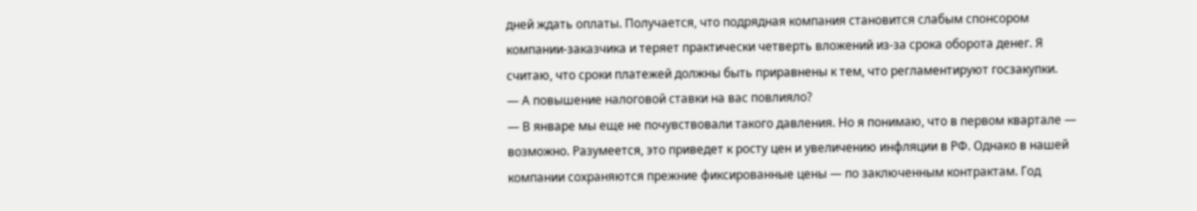дней ждать оплаты. Получается, что подрядная компания становится слабым спонсором компании-заказчика и теряет практически четверть вложений из-за срока оборота денег. Я считаю, что сроки платежей должны быть приравнены к тем, что регламентируют госзакупки.
— А повышение налоговой ставки на вас повлияло?
— В январе мы еще не почувствовали такого давления. Но я понимаю, что в первом квартале — возможно. Разумеется, это приведет к росту цен и увеличению инфляции в РФ. Однако в нашей компании сохраняются прежние фиксированные цены — по заключенным контрактам. Год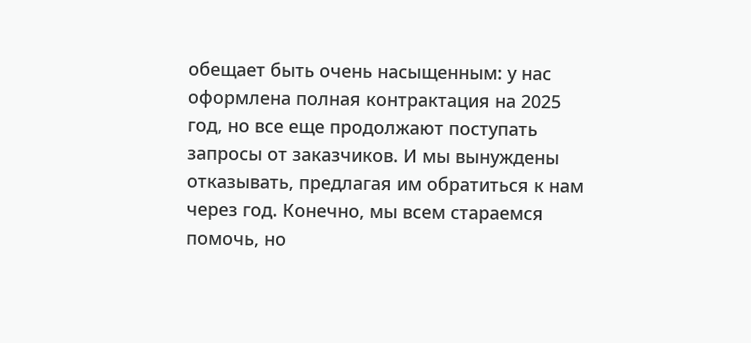обещает быть очень насыщенным: у нас оформлена полная контрактация на 2025 год, но все еще продолжают поступать запросы от заказчиков. И мы вынуждены отказывать, предлагая им обратиться к нам через год. Конечно, мы всем стараемся помочь, но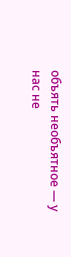объять необъятное — у нас не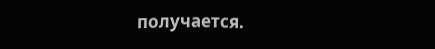получается.